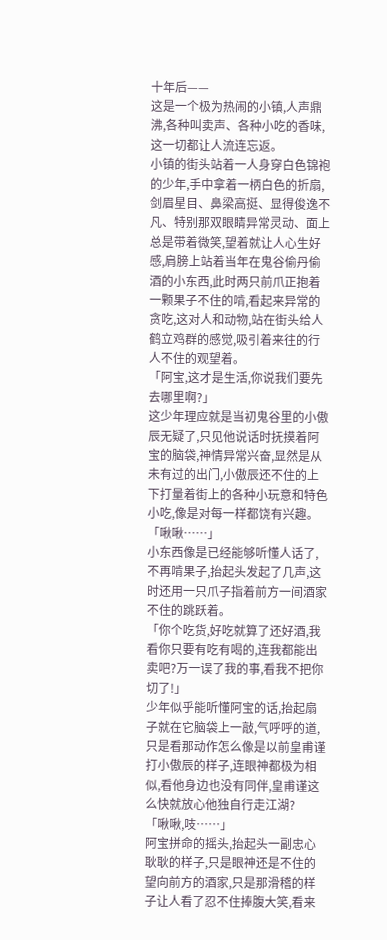十年后——
这是一个极为热闹的小镇,人声鼎沸,各种叫卖声、各种小吃的香味,这一切都让人流连忘返。
小镇的街头站着一人身穿白色锦袍的少年,手中拿着一柄白色的折扇,剑眉星目、鼻梁高挺、显得俊逸不凡、特别那双眼睛异常灵动、面上总是带着微笑,望着就让人心生好感,肩膀上站着当年在鬼谷偷丹偷酒的小东西,此时两只前爪正抱着一颗果子不住的啃,看起来异常的贪吃,这对人和动物,站在街头给人鹤立鸡群的感觉,吸引着来往的行人不住的观望着。
「阿宝,这才是生活,你说我们要先去哪里啊?」
这少年理应就是当初鬼谷里的小傲辰无疑了,只见他说话时抚摸着阿宝的脑袋,神情异常兴奋,显然是从未有过的出门,小傲辰还不住的上下打量着街上的各种小玩意和特色小吃,像是对每一样都饶有兴趣。
「啾啾……」
小东西像是已经能够听懂人话了,不再啃果子,抬起头发起了几声,这时还用一只爪子指着前方一间酒家不住的跳跃着。
「你个吃货,好吃就算了还好酒,我看你只要有吃有喝的,连我都能出卖吧?万一误了我的事,看我不把你切了!」
少年似乎能听懂阿宝的话,抬起扇子就在它脑袋上一敲,气呼呼的道,只是看那动作怎么像是以前皇甫谨打小傲辰的样子,连眼神都极为相似,看他身边也没有同伴,皇甫谨这么快就放心他独自行走江湖?
「啾啾,吱……」
阿宝拼命的摇头,抬起头一副忠心耿耿的样子,只是眼神还是不住的望向前方的酒家,只是那滑稽的样子让人看了忍不住捧腹大笑,看来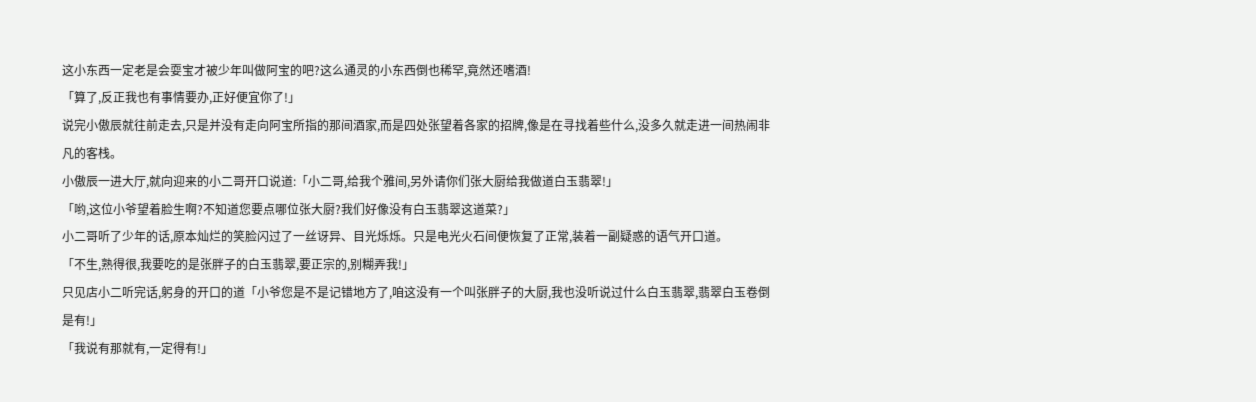这小东西一定老是会耍宝才被少年叫做阿宝的吧?这么通灵的小东西倒也稀罕,竟然还嗜酒!
「算了,反正我也有事情要办,正好便宜你了!」
说完小傲辰就往前走去,只是并没有走向阿宝所指的那间酒家,而是四处张望着各家的招牌,像是在寻找着些什么,没多久就走进一间热闹非凡的客栈。
小傲辰一进大厅,就向迎来的小二哥开口说道:「小二哥,给我个雅间,另外请你们张大厨给我做道白玉翡翠!」
「哟,这位小爷望着脸生啊?不知道您要点哪位张大厨?我们好像没有白玉翡翠这道菜?」
小二哥听了少年的话,原本灿烂的笑脸闪过了一丝讶异、目光烁烁。只是电光火石间便恢复了正常,装着一副疑惑的语气开口道。
「不生,熟得很,我要吃的是张胖子的白玉翡翠,要正宗的,别糊弄我!」
只见店小二听完话,躬身的开口的道「小爷您是不是记错地方了,咱这没有一个叫张胖子的大厨,我也没听说过什么白玉翡翠,翡翠白玉卷倒是有!」
「我说有那就有,一定得有!」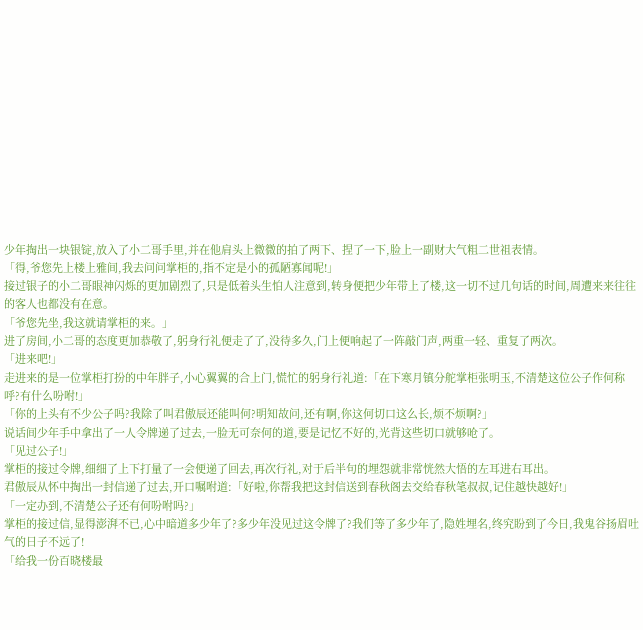少年掏出一块银锭,放入了小二哥手里,并在他肩头上微微的拍了两下、捏了一下,脸上一副财大气粗二世祖表情。
「得,爷您先上楼上雅间,我去问问掌柜的,指不定是小的孤陋寡闻呢!」
接过银子的小二哥眼神闪烁的更加剧烈了,只是低着头生怕人注意到,转身便把少年带上了楼,这一切不过几句话的时间,周遭来来往往的客人也都没有在意。
「爷您先坐,我这就请掌柜的来。」
进了房间,小二哥的态度更加恭敬了,躬身行礼便走了了,没待多久,门上便响起了一阵敲门声,两重一轻、重复了两次。
「进来吧!」
走进来的是一位掌柜打扮的中年胖子,小心翼翼的合上门,慌忙的躬身行礼道:「在下寒月镇分舵掌柜张明玉,不清楚这位公子作何称呼?有什么吩咐!」
「你的上头有不少公子吗?我除了叫君傲辰还能叫何?明知故问,还有啊,你这何切口这么长,烦不烦啊?」
说话间少年手中拿出了一人令牌递了过去,一脸无可奈何的道,要是记忆不好的,光背这些切口就够呛了。
「见过公子!」
掌柜的接过令牌,细细了上下打量了一会便递了回去,再次行礼,对于后半句的埋怨就非常恍然大悟的左耳进右耳出。
君傲辰从怀中掏出一封信递了过去,开口嘱咐道:「好啦,你帮我把这封信送到春秋阁去交给春秋笔叔叔,记住越快越好!」
「一定办到,不清楚公子还有何吩咐吗?」
掌柜的接过信,显得澎湃不已,心中暗道多少年了?多少年没见过这令牌了?我们等了多少年了,隐姓埋名,终究盼到了今日,我鬼谷扬眉吐气的日子不远了!
「给我一份百晓楼最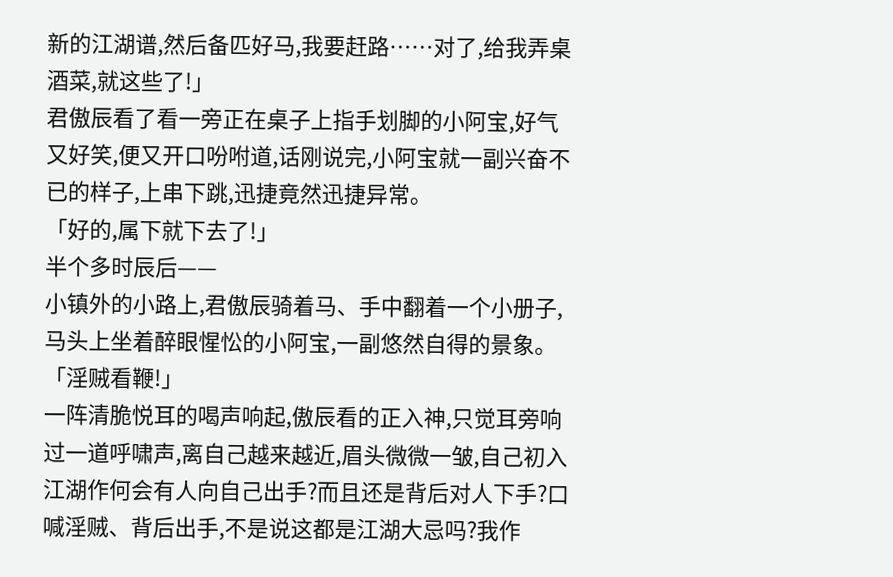新的江湖谱,然后备匹好马,我要赶路……对了,给我弄桌酒菜,就这些了!」
君傲辰看了看一旁正在桌子上指手划脚的小阿宝,好气又好笑,便又开口吩咐道,话刚说完,小阿宝就一副兴奋不已的样子,上串下跳,迅捷竟然迅捷异常。
「好的,属下就下去了!」
半个多时辰后——
小镇外的小路上,君傲辰骑着马、手中翻着一个小册子,马头上坐着醉眼惺忪的小阿宝,一副悠然自得的景象。
「淫贼看鞭!」
一阵清脆悦耳的喝声响起,傲辰看的正入神,只觉耳旁响过一道呼啸声,离自己越来越近,眉头微微一皱,自己初入江湖作何会有人向自己出手?而且还是背后对人下手?口喊淫贼、背后出手,不是说这都是江湖大忌吗?我作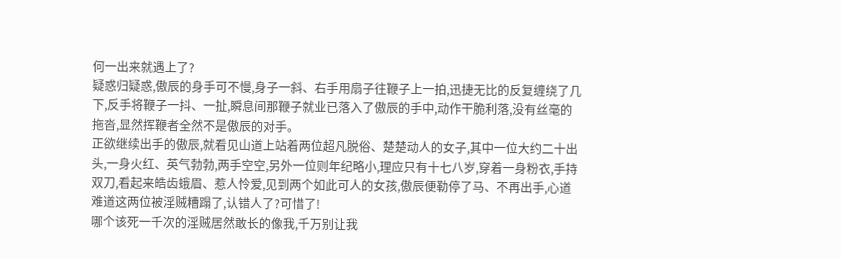何一出来就遇上了?
疑惑归疑惑,傲辰的身手可不慢,身子一斜、右手用扇子往鞭子上一拍,迅捷无比的反复缠绕了几下,反手将鞭子一抖、一扯,瞬息间那鞭子就业已落入了傲辰的手中,动作干脆利落,没有丝毫的拖沓,显然挥鞭者全然不是傲辰的对手。
正欲继续出手的傲辰,就看见山道上站着两位超凡脱俗、楚楚动人的女子,其中一位大约二十出头,一身火红、英气勃勃,两手空空,另外一位则年纪略小,理应只有十七八岁,穿着一身粉衣,手持双刀,看起来皓齿蛾眉、惹人怜爱,见到两个如此可人的女孩,傲辰便勒停了马、不再出手,心道难道这两位被淫贼糟蹋了,认错人了?可惜了!
哪个该死一千次的淫贼居然敢长的像我,千万别让我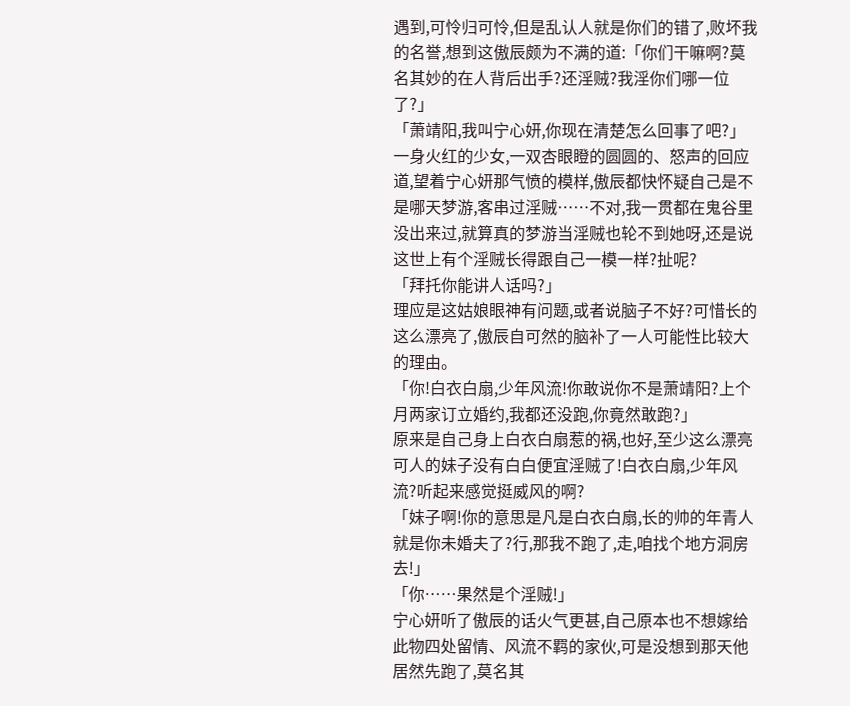遇到,可怜归可怜,但是乱认人就是你们的错了,败坏我的名誉,想到这傲辰颇为不满的道:「你们干嘛啊?莫名其妙的在人背后出手?还淫贼?我淫你们哪一位了?」
「萧靖阳,我叫宁心妍,你现在清楚怎么回事了吧?」
一身火红的少女,一双杏眼瞪的圆圆的、怒声的回应道,望着宁心妍那气愤的模样,傲辰都快怀疑自己是不是哪天梦游,客串过淫贼……不对,我一贯都在鬼谷里没出来过,就算真的梦游当淫贼也轮不到她呀,还是说这世上有个淫贼长得跟自己一模一样?扯呢?
「拜托你能讲人话吗?」
理应是这姑娘眼神有问题,或者说脑子不好?可惜长的这么漂亮了,傲辰自可然的脑补了一人可能性比较大的理由。
「你!白衣白扇,少年风流!你敢说你不是萧靖阳?上个月两家订立婚约,我都还没跑,你竟然敢跑?」
原来是自己身上白衣白扇惹的祸,也好,至少这么漂亮可人的妹子没有白白便宜淫贼了!白衣白扇,少年风流?听起来感觉挺威风的啊?
「妹子啊!你的意思是凡是白衣白扇,长的帅的年青人就是你未婚夫了?行,那我不跑了,走,咱找个地方洞房去!」
「你……果然是个淫贼!」
宁心妍听了傲辰的话火气更甚,自己原本也不想嫁给此物四处留情、风流不羁的家伙,可是没想到那天他居然先跑了,莫名其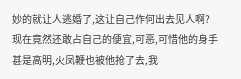妙的就让人逃婚了,这让自己作何出去见人啊?现在竟然还敢占自己的便宜,可恶,可惜他的身手甚是高明,火凤鞭也被他抢了去,我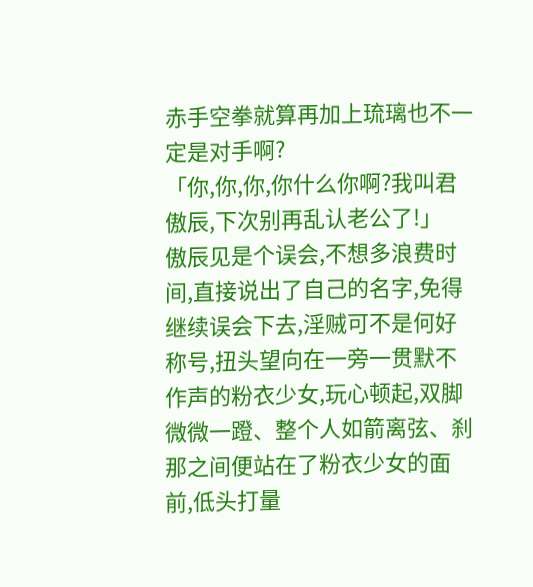赤手空拳就算再加上琉璃也不一定是对手啊?
「你,你,你,你什么你啊?我叫君傲辰,下次别再乱认老公了!」
傲辰见是个误会,不想多浪费时间,直接说出了自己的名字,免得继续误会下去,淫贼可不是何好称号,扭头望向在一旁一贯默不作声的粉衣少女,玩心顿起,双脚微微一蹬、整个人如箭离弦、刹那之间便站在了粉衣少女的面前,低头打量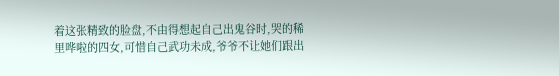着这张精致的脸盘,不由得想起自己出鬼谷时,哭的稀里哗啦的四女,可惜自己武功未成,爷爷不让她们跟出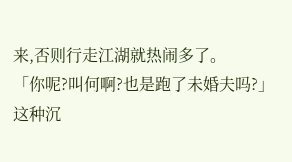来,否则行走江湖就热闹多了。
「你呢?叫何啊?也是跑了未婚夫吗?」
这种沉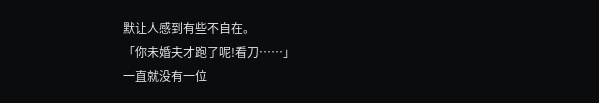默让人感到有些不自在。
「你未婚夫才跑了呢!看刀……」
一直就没有一位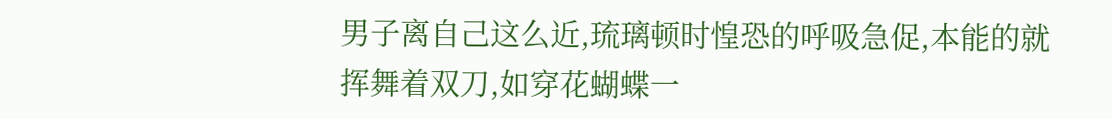男子离自己这么近,琉璃顿时惶恐的呼吸急促,本能的就挥舞着双刀,如穿花蝴蝶一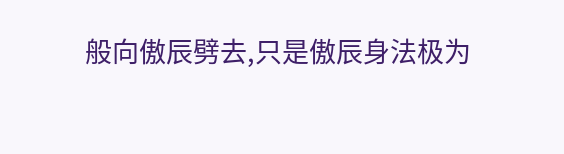般向傲辰劈去,只是傲辰身法极为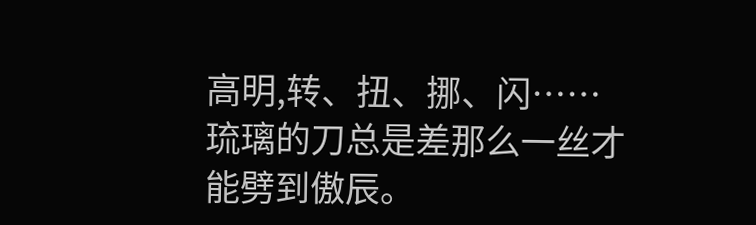高明,转、扭、挪、闪……琉璃的刀总是差那么一丝才能劈到傲辰。